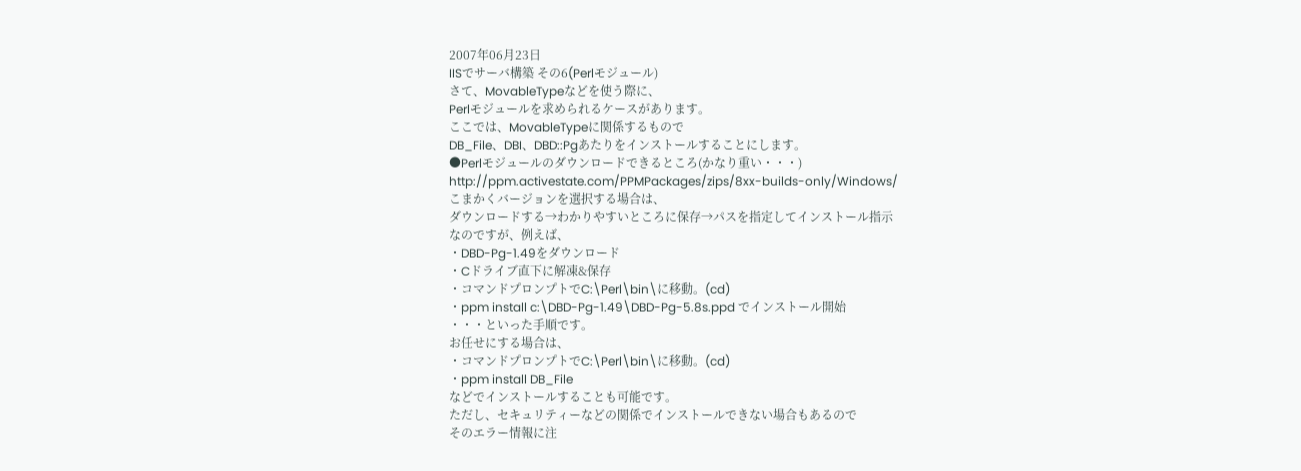2007年06月23日
IISでサーバ構築 その6(Perlモジュール)
さて、MovableTypeなどを使う際に、
Perlモジュールを求められるケースがあります。
ここでは、MovableTypeに関係するもので
DB_File、DBI、DBD::Pgあたりをインストールすることにします。
●Perlモジュールのダウンロードできるところ(かなり重い・・・)
http://ppm.activestate.com/PPMPackages/zips/8xx-builds-only/Windows/
こまかくバージョンを選択する場合は、
ダウンロードする→わかりやすいところに保存→パスを指定してインストール指示
なのですが、例えば、
・DBD-Pg-1.49をダウンロード
・Cドライブ直下に解凍&保存
・コマンドプロンプトでC:\Perl\bin\に移動。(cd)
・ppm install c:\DBD-Pg-1.49\DBD-Pg-5.8s.ppd でインストール開始
・・・といった手順です。
お任せにする場合は、
・コマンドプロンプトでC:\Perl\bin\に移動。(cd)
・ppm install DB_File
などでインストールすることも可能です。
ただし、セキュリティーなどの関係でインストールできない場合もあるので
そのエラー情報に注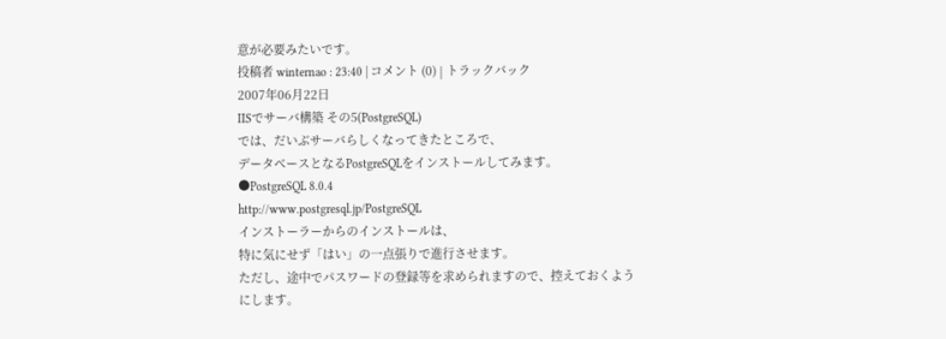意が必要みたいです。
投稿者 winternao : 23:40 | コメント (0) | トラックバック
2007年06月22日
IISでサーバ構築 その5(PostgreSQL)
では、だいぶサーバらしくなってきたところで、
データベースとなるPostgreSQLをインストールしてみます。
●PostgreSQL 8.0.4
http://www.postgresql.jp/PostgreSQL
インストーラーからのインストールは、
特に気にせず「はい」の一点張りで進行させます。
ただし、途中でパスワードの登録等を求められますので、控えておくようにします。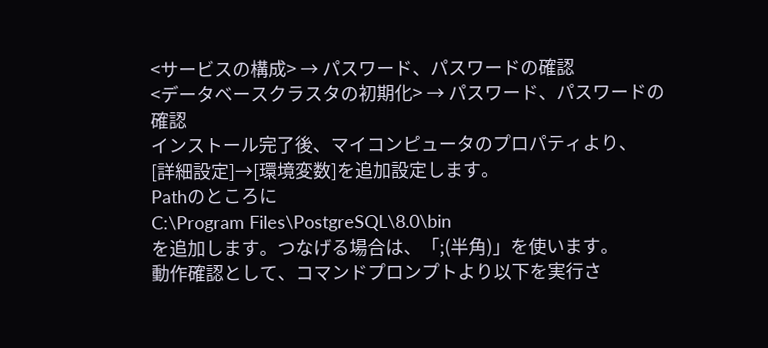<サービスの構成> → パスワード、パスワードの確認
<データベースクラスタの初期化> → パスワード、パスワードの確認
インストール完了後、マイコンピュータのプロパティより、
[詳細設定]→[環境変数]を追加設定します。
Pathのところに
C:\Program Files\PostgreSQL\8.0\bin
を追加します。つなげる場合は、「;(半角)」を使います。
動作確認として、コマンドプロンプトより以下を実行さ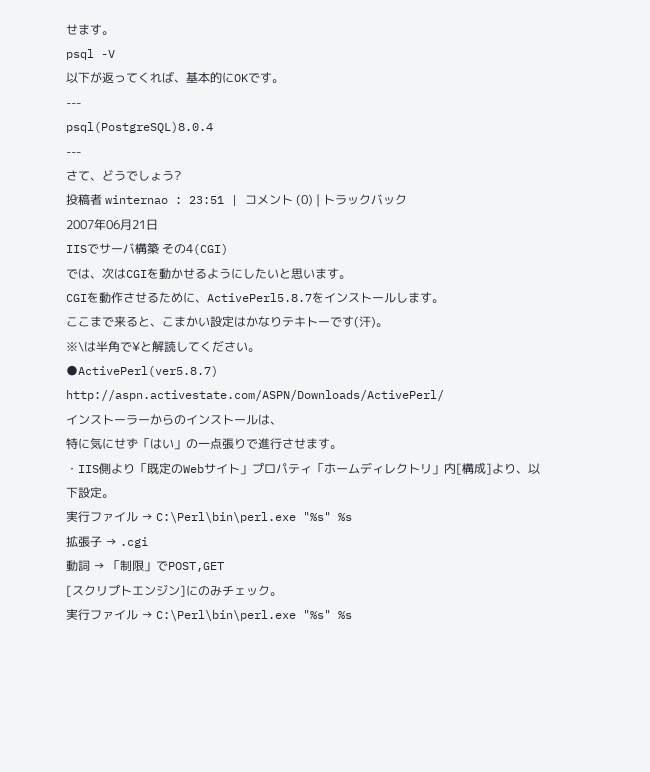せます。
psql -V
以下が返ってくれば、基本的にOKです。
---
psql(PostgreSQL)8.0.4
---
さて、どうでしょう?
投稿者 winternao : 23:51 | コメント (0) | トラックバック
2007年06月21日
IISでサーバ構築 その4(CGI)
では、次はCGIを動かせるようにしたいと思います。
CGIを動作させるために、ActivePerl5.8.7をインストールします。
ここまで来ると、こまかい設定はかなりテキトーです(汗)。
※\は半角で¥と解読してください。
●ActivePerl(ver5.8.7)
http://aspn.activestate.com/ASPN/Downloads/ActivePerl/
インストーラーからのインストールは、
特に気にせず「はい」の一点張りで進行させます。
・IIS側より「既定のWebサイト」プロパティ「ホームディレクトリ」内[構成]より、以下設定。
実行ファイル → C:\Perl\bin\perl.exe "%s" %s
拡張子 → .cgi
動詞 → 「制限」でPOST,GET
[スクリプトエンジン]にのみチェック。
実行ファイル → C:\Perl\bin\perl.exe "%s" %s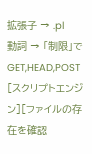拡張子 → .pl
動詞 → 「制限」でGET,HEAD,POST
[スクリプトエンジン][ファイルの存在を確認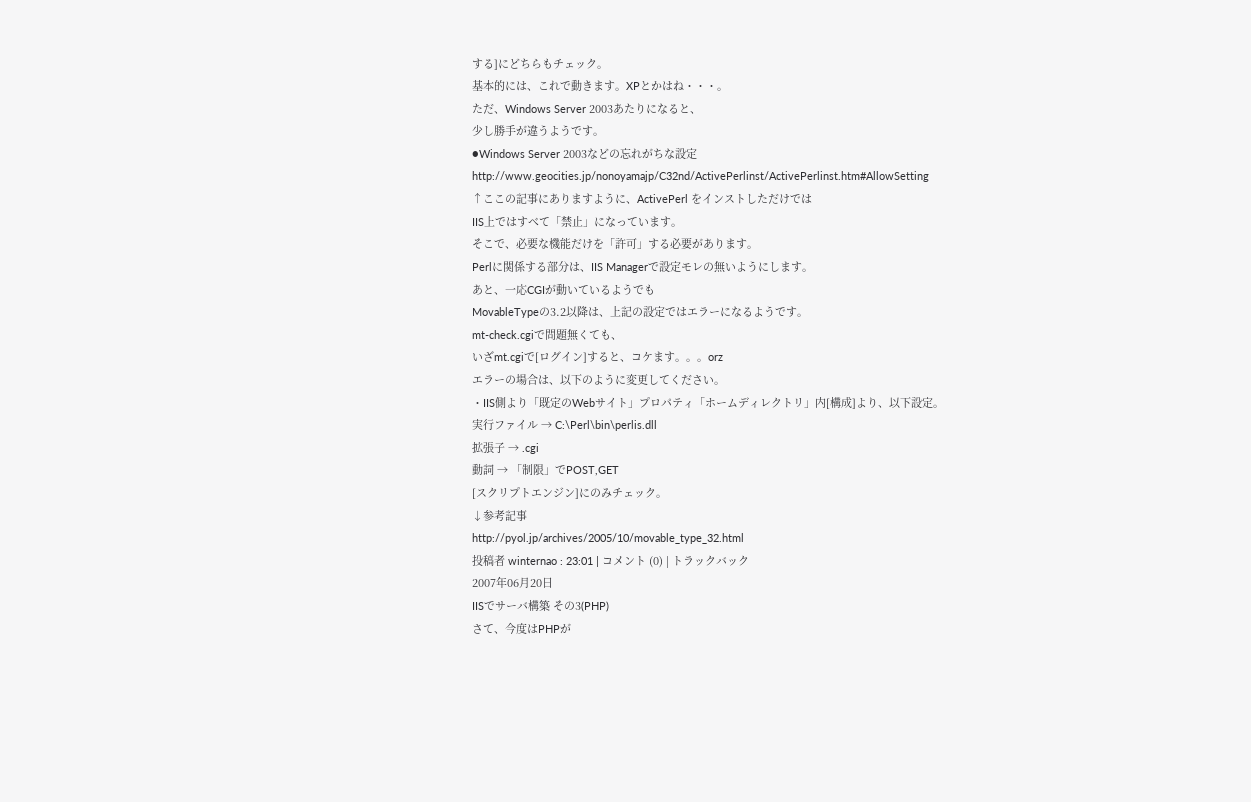する]にどちらもチェック。
基本的には、これで動きます。XPとかはね・・・。
ただ、Windows Server 2003あたりになると、
少し勝手が違うようです。
●Windows Server 2003などの忘れがちな設定
http://www.geocities.jp/nonoyamajp/C32nd/ActivePerlinst/ActivePerlinst.htm#AllowSetting
↑ここの記事にありますように、ActivePerl をインストしただけでは
IIS上ではすべて「禁止」になっています。
そこで、必要な機能だけを「許可」する必要があります。
Perlに関係する部分は、IIS Managerで設定モレの無いようにします。
あと、一応CGIが動いているようでも
MovableTypeの3.2以降は、上記の設定ではエラーになるようです。
mt-check.cgiで問題無くても、
いざmt.cgiで[ログイン]すると、コケます。。。orz
エラーの場合は、以下のように変更してください。
・IIS側より「既定のWebサイト」プロパティ「ホームディレクトリ」内[構成]より、以下設定。
実行ファイル → C:\Perl\bin\perlis.dll
拡張子 → .cgi
動詞 → 「制限」でPOST,GET
[スクリプトエンジン]にのみチェック。
↓参考記事
http://pyol.jp/archives/2005/10/movable_type_32.html
投稿者 winternao : 23:01 | コメント (0) | トラックバック
2007年06月20日
IISでサーバ構築 その3(PHP)
さて、今度はPHPが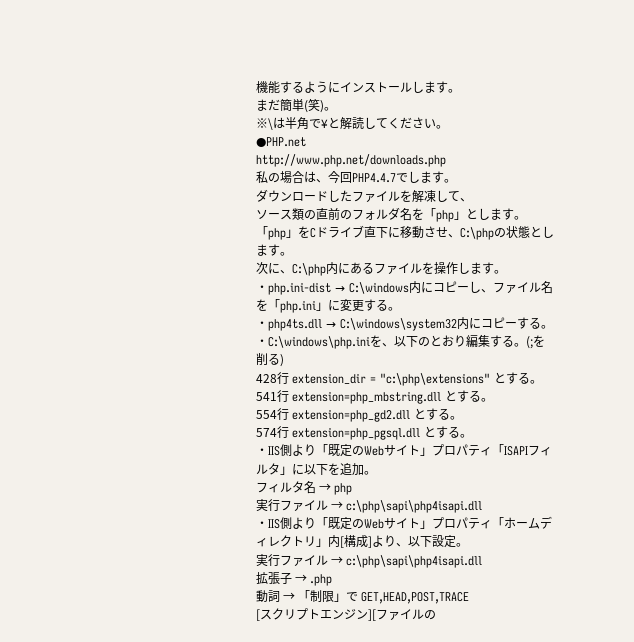機能するようにインストールします。
まだ簡単(笑)。
※\は半角で¥と解読してください。
●PHP.net
http://www.php.net/downloads.php
私の場合は、今回PHP4.4.7でします。
ダウンロードしたファイルを解凍して、
ソース類の直前のフォルダ名を「php」とします。
「php」をCドライブ直下に移動させ、C:\phpの状態とします。
次に、C:\php内にあるファイルを操作します。
・php.ini-dist → C:\windows内にコピーし、ファイル名を「php.ini」に変更する。
・php4ts.dll → C:\windows\system32内にコピーする。
・C:\windows\php.iniを、以下のとおり編集する。(;を削る)
428行 extension_dir = "c:\php\extensions" とする。
541行 extension=php_mbstring.dll とする。
554行 extension=php_gd2.dll とする。
574行 extension=php_pgsql.dll とする。
・IIS側より「既定のWebサイト」プロパティ「ISAPIフィルタ」に以下を追加。
フィルタ名 → php
実行ファイル → c:\php\sapi\php4isapi.dll
・IIS側より「既定のWebサイト」プロパティ「ホームディレクトリ」内[構成]より、以下設定。
実行ファイル → c:\php\sapi\php4isapi.dll
拡張子 → .php
動詞 → 「制限」で GET,HEAD,POST,TRACE
[スクリプトエンジン][ファイルの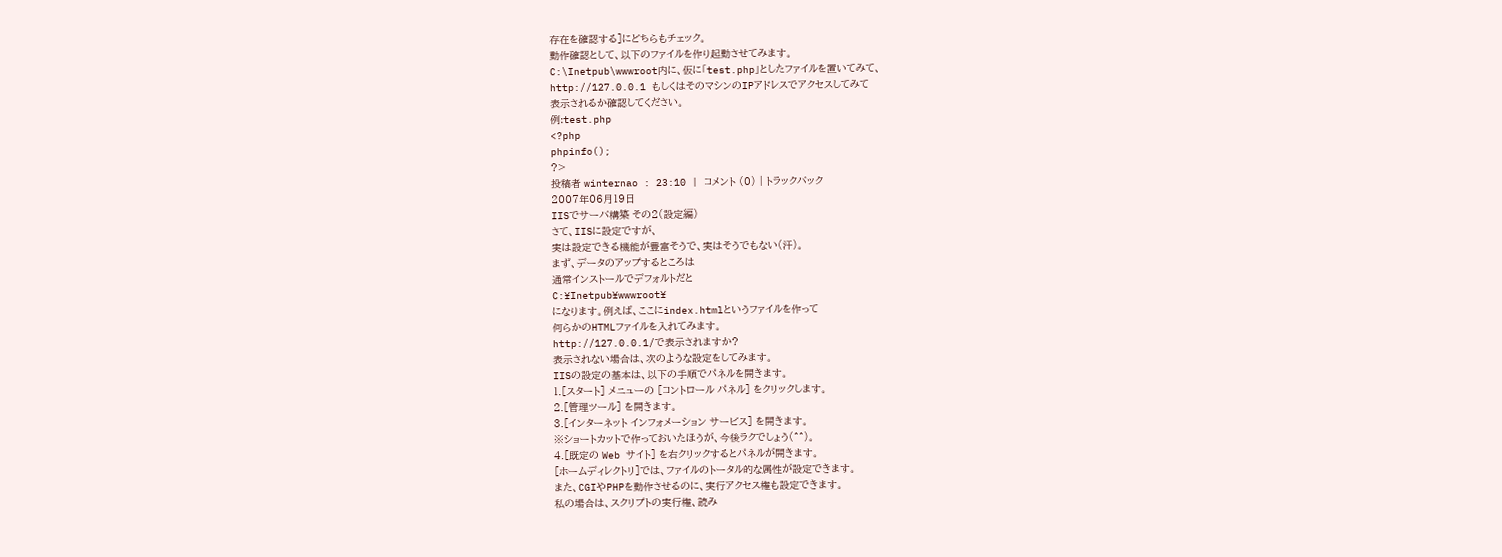存在を確認する]にどちらもチェック。
動作確認として、以下のファイルを作り起動させてみます。
C:\Inetpub\wwwroot内に、仮に「test.php」としたファイルを置いてみて、
http://127.0.0.1 もしくはそのマシンのIPアドレスでアクセスしてみて
表示されるか確認してください。
例:test.php
<?php
phpinfo();
?>
投稿者 winternao : 23:10 | コメント (0) | トラックバック
2007年06月19日
IISでサーバ構築 その2(設定編)
さて、IISに設定ですが、
実は設定できる機能が豊富そうで、実はそうでもない(汗)。
まず、データのアップするところは
通常インストールでデフォルトだと
C:¥Inetpub¥wwwroot¥
になります。例えば、ここにindex.htmlというファイルを作って
何らかのHTMLファイルを入れてみます。
http://127.0.0.1/で表示されますか?
表示されない場合は、次のような設定をしてみます。
IISの設定の基本は、以下の手順でパネルを開きます。
1.[スタート] メニューの [コントロール パネル] をクリックします。
2.[管理ツール] を開きます。
3.[インターネット インフォメーション サービス] を開きます。
※ショートカットで作っておいたほうが、今後ラクでしょう(^^)。
4.[既定の Web サイト] を右クリックするとパネルが開きます。
[ホームディレクトリ]では、ファイルのトータル的な属性が設定できます。
また、CGIやPHPを動作させるのに、実行アクセス権も設定できます。
私の場合は、スクリプトの実行権、読み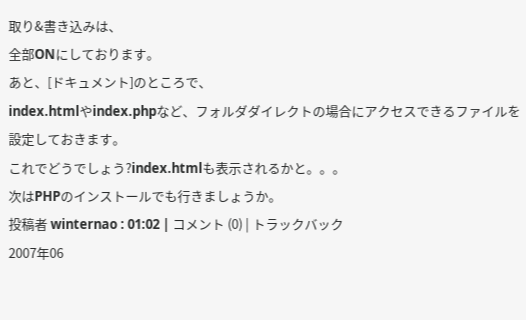取り&書き込みは、
全部ONにしております。
あと、[ドキュメント]のところで、
index.htmlやindex.phpなど、フォルダダイレクトの場合にアクセスできるファイルを
設定しておきます。
これでどうでしょう?index.htmlも表示されるかと。。。
次はPHPのインストールでも行きましょうか。
投稿者 winternao : 01:02 | コメント (0) | トラックバック
2007年06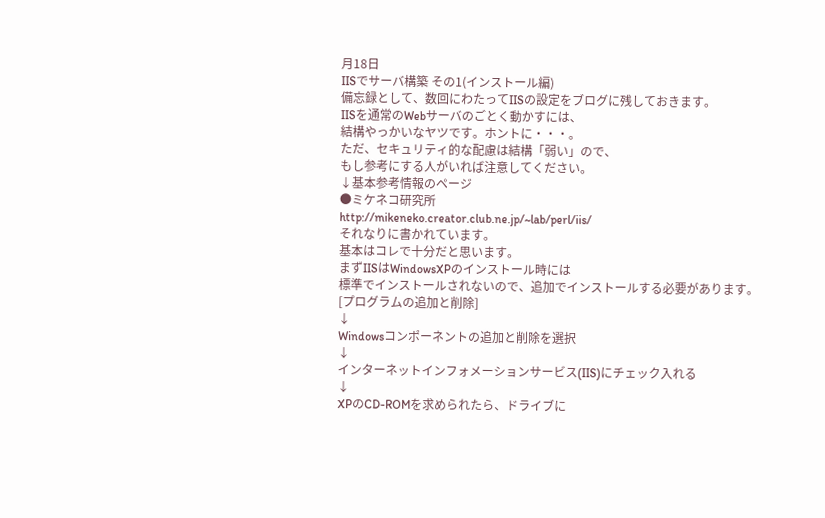月18日
IISでサーバ構築 その1(インストール編)
備忘録として、数回にわたってIISの設定をブログに残しておきます。
IISを通常のWebサーバのごとく動かすには、
結構やっかいなヤツです。ホントに・・・。
ただ、セキュリティ的な配慮は結構「弱い」ので、
もし参考にする人がいれば注意してください。
↓基本参考情報のページ
●ミケネコ研究所
http://mikeneko.creator.club.ne.jp/~lab/perl/iis/
それなりに書かれています。
基本はコレで十分だと思います。
まずIISはWindowsXPのインストール時には
標準でインストールされないので、追加でインストールする必要があります。
[プログラムの追加と削除]
↓
Windowsコンポーネントの追加と削除を選択
↓
インターネットインフォメーションサービス(IIS)にチェック入れる
↓
XPのCD-ROMを求められたら、ドライブに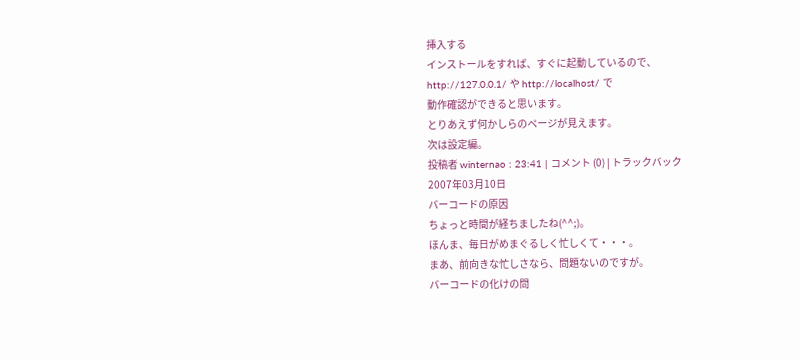挿入する
インストールをすれば、すぐに起動しているので、
http://127.0.0.1/ や http://localhost/ で
動作確認ができると思います。
とりあえず何かしらのページが見えます。
次は設定編。
投稿者 winternao : 23:41 | コメント (0) | トラックバック
2007年03月10日
バーコードの原因
ちょっと時間が経ちましたね(^^;)。
ほんま、毎日がめまぐるしく忙しくて・・・。
まあ、前向きな忙しさなら、問題ないのですが。
バーコードの化けの問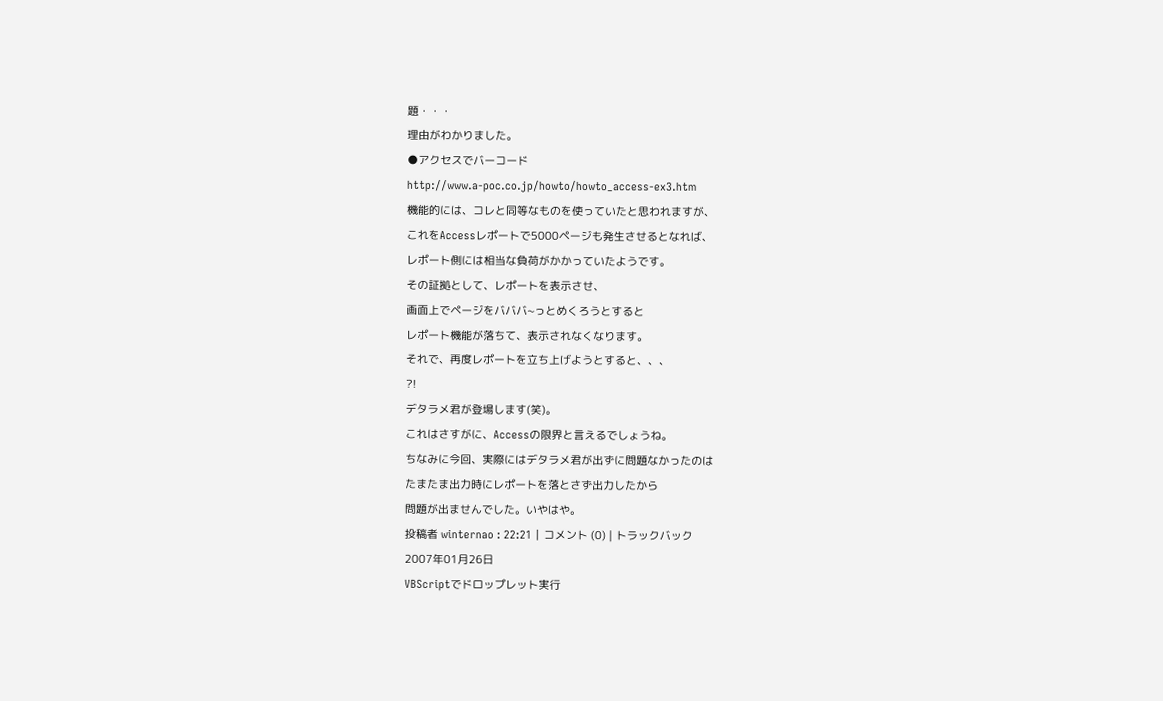題・・・
理由がわかりました。
●アクセスでバーコード
http://www.a-poc.co.jp/howto/howto_access-ex3.htm
機能的には、コレと同等なものを使っていたと思われますが、
これをAccessレポートで5000ページも発生させるとなれば、
レポート側には相当な負荷がかかっていたようです。
その証拠として、レポートを表示させ、
画面上でページをバババ~っとめくろうとすると
レポート機能が落ちて、表示されなくなります。
それで、再度レポートを立ち上げようとすると、、、
?!
デタラメ君が登場します(笑)。
これはさすがに、Accessの限界と言えるでしょうね。
ちなみに今回、実際にはデタラメ君が出ずに問題なかったのは
たまたま出力時にレポートを落とさず出力したから
問題が出ませんでした。いやはや。
投稿者 winternao : 22:21 | コメント (0) | トラックバック
2007年01月26日
VBScriptでドロップレット実行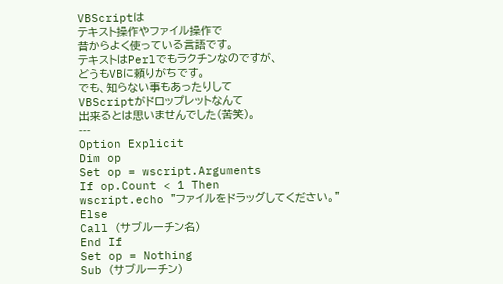VBScriptは
テキスト操作やファイル操作で
昔からよく使っている言語です。
テキストはPerlでもラクチンなのですが、
どうもVBに頼りがちです。
でも、知らない事もあったりして
VBScriptがドロップレットなんて
出来るとは思いませんでした(苦笑)。
---
Option Explicit
Dim op
Set op = wscript.Arguments
If op.Count < 1 Then
wscript.echo "ファイルをドラッグしてください。"
Else
Call (サブルーチン名)
End If
Set op = Nothing
Sub (サブルーチン)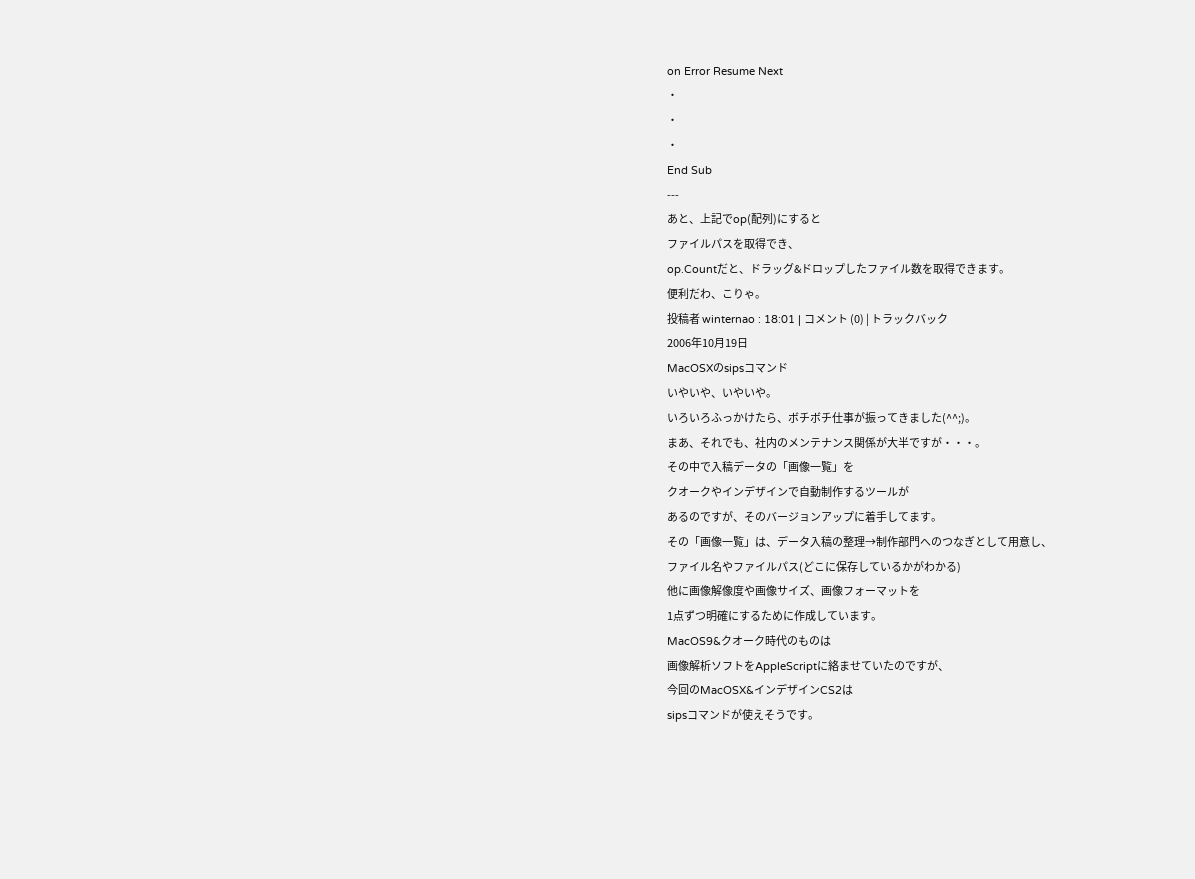on Error Resume Next
・
・
・
End Sub
---
あと、上記でop(配列)にすると
ファイルパスを取得でき、
op.Countだと、ドラッグ&ドロップしたファイル数を取得できます。
便利だわ、こりゃ。
投稿者 winternao : 18:01 | コメント (0) | トラックバック
2006年10月19日
MacOSXのsipsコマンド
いやいや、いやいや。
いろいろふっかけたら、ボチボチ仕事が振ってきました(^^;)。
まあ、それでも、社内のメンテナンス関係が大半ですが・・・。
その中で入稿データの「画像一覧」を
クオークやインデザインで自動制作するツールが
あるのですが、そのバージョンアップに着手してます。
その「画像一覧」は、データ入稿の整理→制作部門へのつなぎとして用意し、
ファイル名やファイルパス(どこに保存しているかがわかる)
他に画像解像度や画像サイズ、画像フォーマットを
1点ずつ明確にするために作成しています。
MacOS9&クオーク時代のものは
画像解析ソフトをAppleScriptに絡ませていたのですが、
今回のMacOSX&インデザインCS2は
sipsコマンドが使えそうです。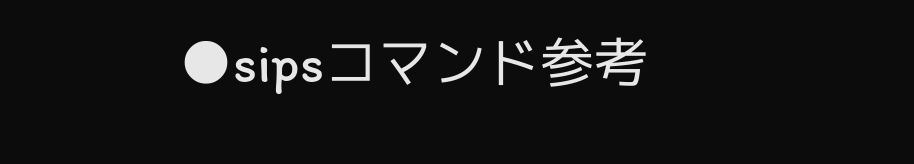●sipsコマンド参考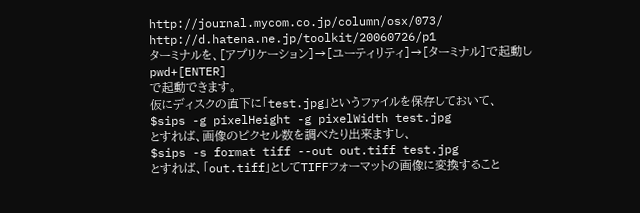http://journal.mycom.co.jp/column/osx/073/
http://d.hatena.ne.jp/toolkit/20060726/p1
ターミナルを、[アプリケーション]→[ユーティリティ]→[ターミナル]で起動し
pwd+[ENTER]
で起動できます。
仮にディスクの直下に「test.jpg」というファイルを保存しておいて、
$sips -g pixelHeight -g pixelWidth test.jpg
とすれば、画像のピクセル数を調べたり出来ますし、
$sips -s format tiff --out out.tiff test.jpg
とすれば、「out.tiff」としてTIFFフォーマットの画像に変換すること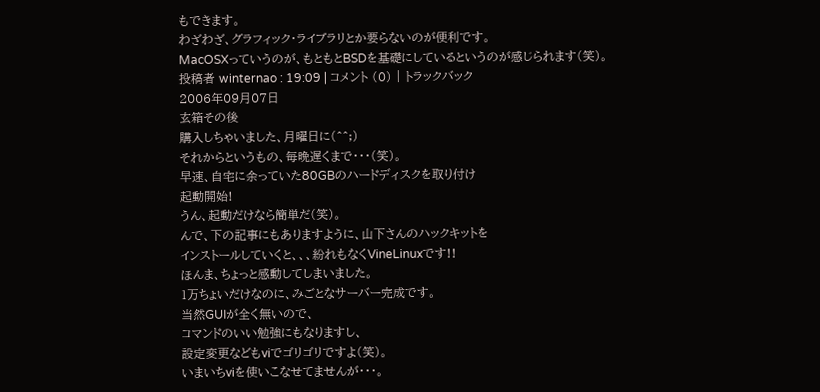もできます。
わざわざ、グラフィック・ライブラリとか要らないのが便利です。
MacOSXっていうのが、もともとBSDを基礎にしているというのが感じられます(笑)。
投稿者 winternao : 19:09 | コメント (0) | トラックバック
2006年09月07日
玄箱その後
購入しちゃいました、月曜日に(^^;)
それからというもの、毎晩遅くまで・・・(笑)。
早速、自宅に余っていた80GBのハードディスクを取り付け
起動開始!
うん、起動だけなら簡単だ(笑)。
んで、下の記事にもありますように、山下さんのハックキットを
インストールしていくと、、、紛れもなくVineLinuxです!!
ほんま、ちょっと感動してしまいました。
1万ちょいだけなのに、みごとなサーバー完成です。
当然GUIが全く無いので、
コマンドのいい勉強にもなりますし、
設定変更などもviでゴリゴリですよ(笑)。
いまいちviを使いこなせてませんが・・・。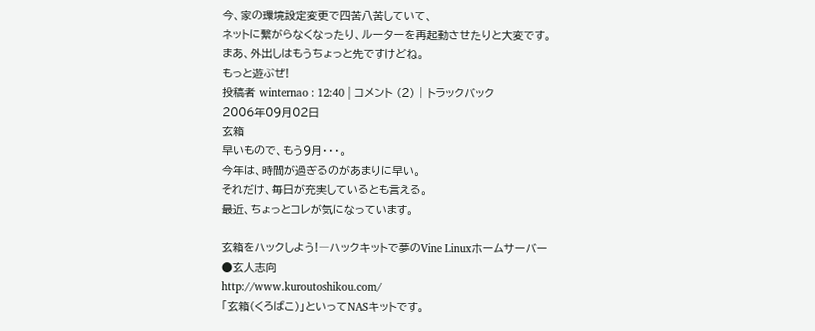今、家の環境設定変更で四苦八苦していて、
ネットに繋がらなくなったり、ルーターを再起動させたりと大変です。
まあ、外出しはもうちょっと先ですけどね。
もっと遊ぶぜ!
投稿者 winternao : 12:40 | コメント (2) | トラックバック
2006年09月02日
玄箱
早いもので、もう9月・・・。
今年は、時間が過ぎるのがあまりに早い。
それだけ、毎日が充実しているとも言える。
最近、ちょっとコレが気になっています。

玄箱をハックしよう!―ハックキットで夢のVine Linuxホームサーバー
●玄人志向
http://www.kuroutoshikou.com/
「玄箱(くろばこ)」といってNASキットです。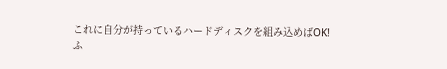これに自分が持っているハードディスクを組み込めばOK!
ふ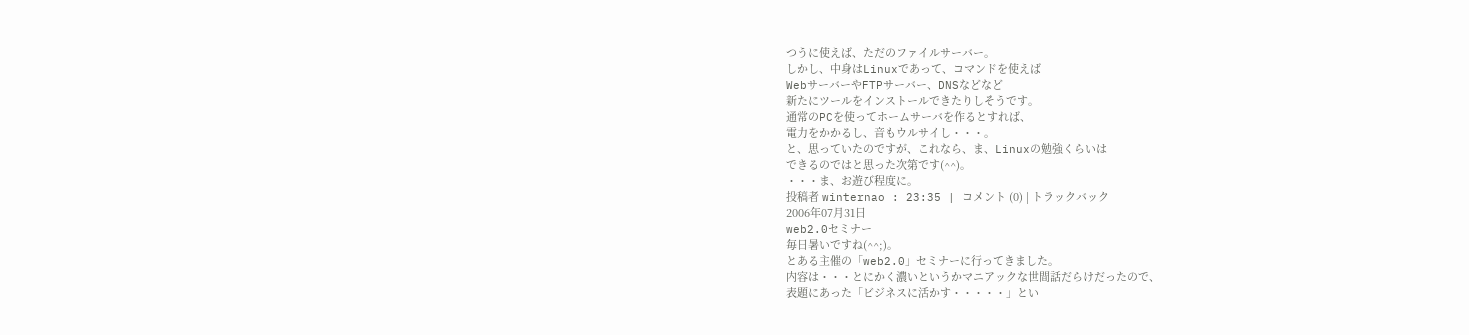つうに使えば、ただのファイルサーバー。
しかし、中身はLinuxであって、コマンドを使えば
WebサーバーやFTPサーバー、DNSなどなど
新たにツールをインストールできたりしそうです。
通常のPCを使ってホームサーバを作るとすれば、
電力をかかるし、音もウルサイし・・・。
と、思っていたのですが、これなら、ま、Linuxの勉強くらいは
できるのではと思った次第です(^^)。
・・・ま、お遊び程度に。
投稿者 winternao : 23:35 | コメント (0) | トラックバック
2006年07月31日
web2.0セミナー
毎日暑いですね(^^;)。
とある主催の「web2.0」セミナーに行ってきました。
内容は・・・とにかく濃いというかマニアックな世間話だらけだったので、
表題にあった「ビジネスに活かす・・・・・」とい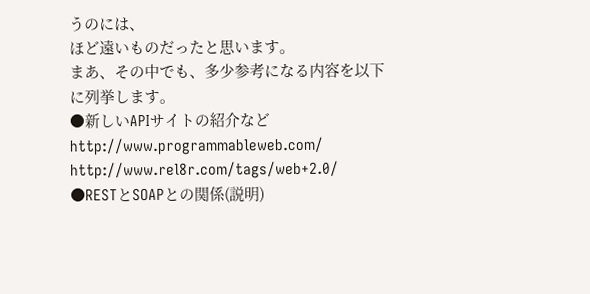うのには、
ほど遠いものだったと思います。
まあ、その中でも、多少参考になる内容を以下に列挙します。
●新しいAPIサイトの紹介など
http://www.programmableweb.com/
http://www.rel8r.com/tags/web+2.0/
●RESTとSOAPとの関係(説明)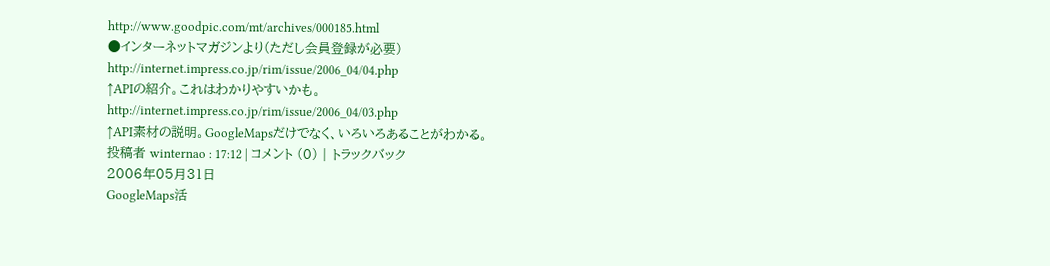http://www.goodpic.com/mt/archives/000185.html
●インターネットマガジンより(ただし会員登録が必要)
http://internet.impress.co.jp/rim/issue/2006_04/04.php
↑APIの紹介。これはわかりやすいかも。
http://internet.impress.co.jp/rim/issue/2006_04/03.php
↑API素材の説明。GoogleMapsだけでなく、いろいろあることがわかる。
投稿者 winternao : 17:12 | コメント (0) | トラックバック
2006年05月31日
GoogleMaps活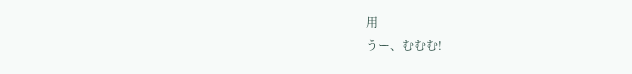用
うー、むむむ!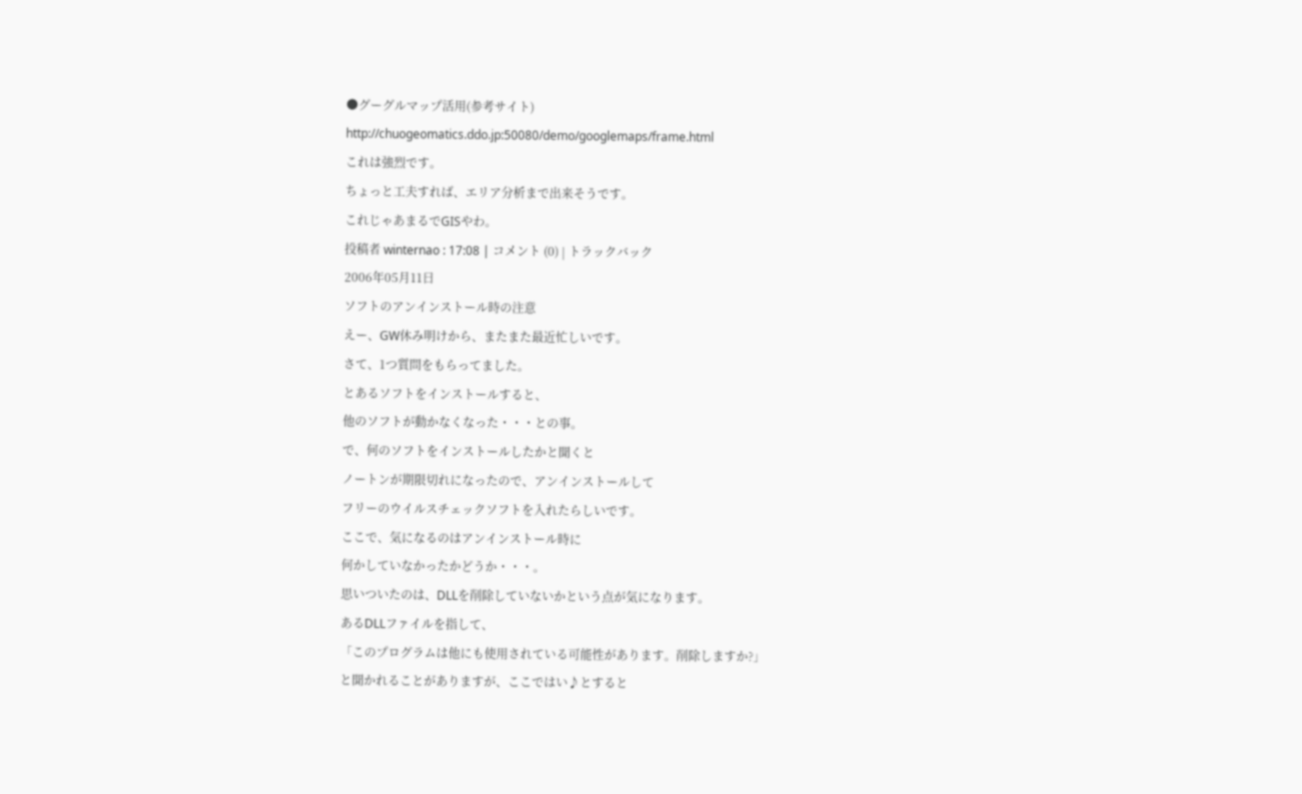●グーグルマップ活用(参考サイト)
http://chuogeomatics.ddo.jp:50080/demo/googlemaps/frame.html
これは強烈です。
ちょっと工夫すれば、エリア分析まで出来そうです。
これじゃあまるでGISやわ。
投稿者 winternao : 17:08 | コメント (0) | トラックバック
2006年05月11日
ソフトのアンインストール時の注意
えー、GW休み明けから、またまた最近忙しいです。
さて、1つ質問をもらってました。
とあるソフトをインストールすると、
他のソフトが動かなくなった・・・との事。
で、何のソフトをインストールしたかと聞くと
ノートンが期限切れになったので、アンインストールして
フリーのウイルスチェックソフトを入れたらしいです。
ここで、気になるのはアンインストール時に
何かしていなかったかどうか・・・。
思いついたのは、DLLを削除していないかという点が気になります。
あるDLLファイルを指して、
「このプログラムは他にも使用されている可能性があります。削除しますか?」
と聞かれることがありますが、ここではい♪とすると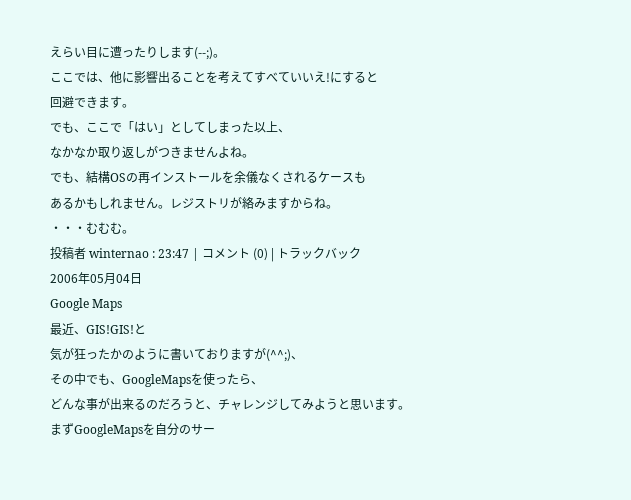えらい目に遭ったりします(--;)。
ここでは、他に影響出ることを考えてすべていいえ!にすると
回避できます。
でも、ここで「はい」としてしまった以上、
なかなか取り返しがつきませんよね。
でも、結構OSの再インストールを余儀なくされるケースも
あるかもしれません。レジストリが絡みますからね。
・・・むむむ。
投稿者 winternao : 23:47 | コメント (0) | トラックバック
2006年05月04日
Google Maps
最近、GIS!GIS!と
気が狂ったかのように書いておりますが(^^;)、
その中でも、GoogleMapsを使ったら、
どんな事が出来るのだろうと、チャレンジしてみようと思います。
まずGoogleMapsを自分のサー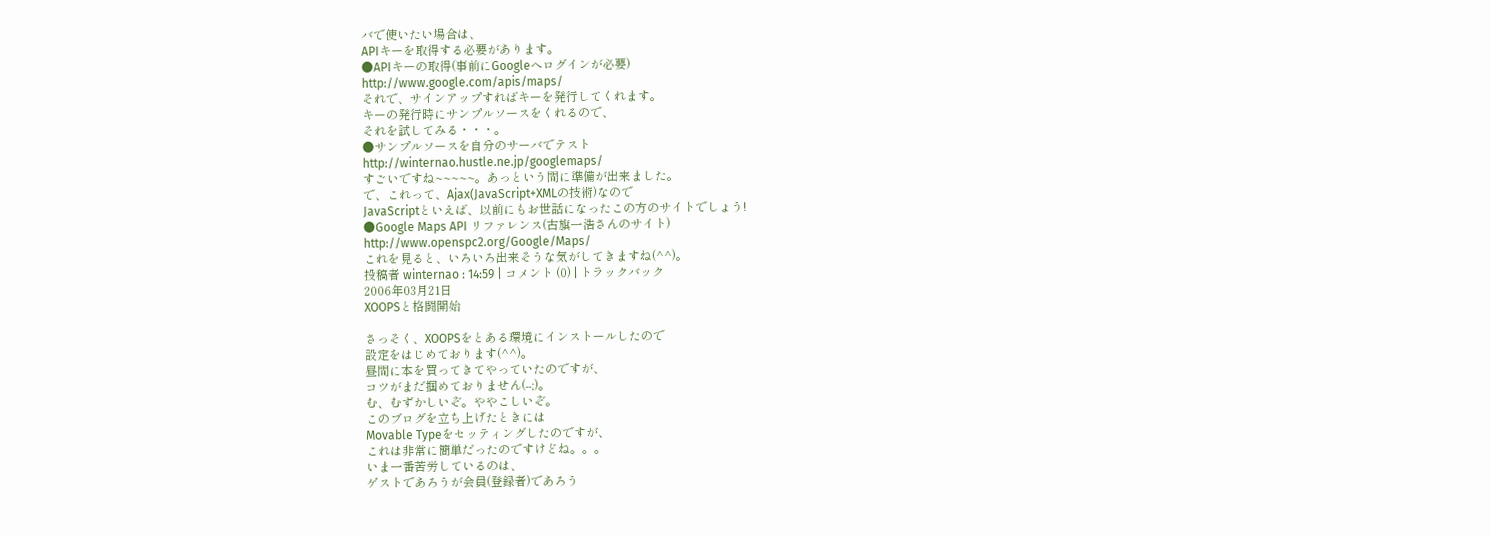バで使いたい場合は、
APIキーを取得する必要があります。
●APIキーの取得(事前にGoogleへログインが必要)
http://www.google.com/apis/maps/
それで、サインアップすればキーを発行してくれます。
キーの発行時にサンプルソースをくれるので、
それを試してみる・・・。
●サンプルソースを自分のサーバでテスト
http://winternao.hustle.ne.jp/googlemaps/
すごいですね~~~~~。あっという間に準備が出来ました。
で、これって、Ajax(JavaScript+XMLの技術)なので
JavaScriptといえば、以前にもお世話になったこの方のサイトでしょう!
●Google Maps API リファレンス(古旗一浩さんのサイト)
http://www.openspc2.org/Google/Maps/
これを見ると、いろいろ出来そうな気がしてきますね(^^)。
投稿者 winternao : 14:59 | コメント (0) | トラックバック
2006年03月21日
XOOPSと格闘開始

さっそく、XOOPSをとある環境にインストールしたので
設定をはじめております(^^)。
昼間に本を買ってきてやっていたのですが、
コツがまだ掴めておりません(--;)。
む、むずかしいぞ。ややこしいぞ。
このブログを立ち上げたときには
Movable Typeをセッティングしたのですが、
これは非常に簡単だったのですけどね。。。
いま一番苦労しているのは、
ゲストであろうが会員(登録者)であろう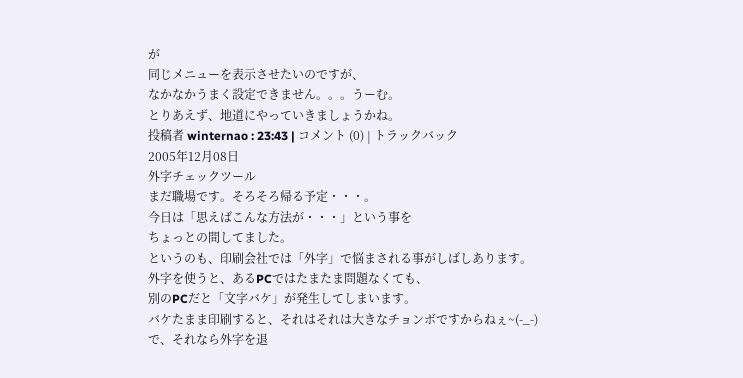が
同じメニューを表示させたいのですが、
なかなかうまく設定できません。。。うーむ。
とりあえず、地道にやっていきましょうかね。
投稿者 winternao : 23:43 | コメント (0) | トラックバック
2005年12月08日
外字チェックツール
まだ職場です。そろそろ帰る予定・・・。
今日は「思えばこんな方法が・・・」という事を
ちょっとの間してました。
というのも、印刷会社では「外字」で悩まされる事がしばしあります。
外字を使うと、あるPCではたまたま問題なくても、
別のPCだと「文字バケ」が発生してしまいます。
バケたまま印刷すると、それはそれは大きなチョンボですからねぇ~(-_-)
で、それなら外字を退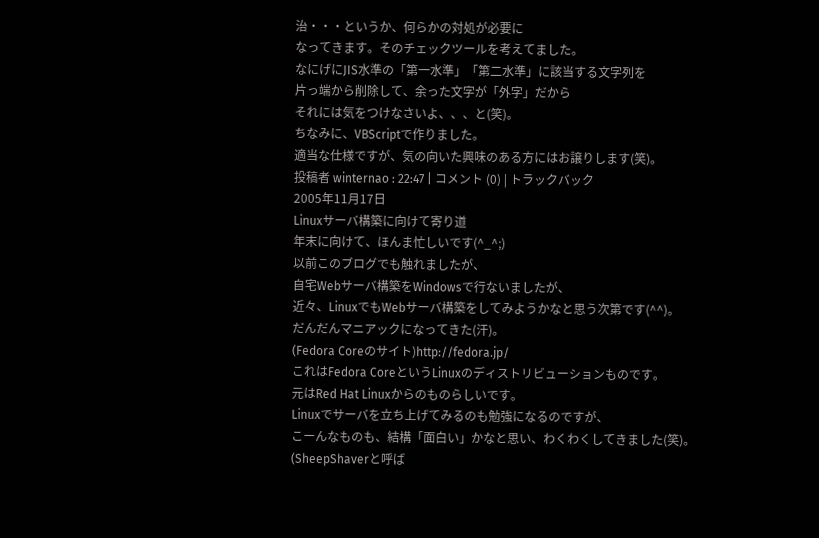治・・・というか、何らかの対処が必要に
なってきます。そのチェックツールを考えてました。
なにげにJIS水準の「第一水準」「第二水準」に該当する文字列を
片っ端から削除して、余った文字が「外字」だから
それには気をつけなさいよ、、、と(笑)。
ちなみに、VBScriptで作りました。
適当な仕様ですが、気の向いた興味のある方にはお譲りします(笑)。
投稿者 winternao : 22:47 | コメント (0) | トラックバック
2005年11月17日
Linuxサーバ構築に向けて寄り道
年末に向けて、ほんま忙しいです(^_^;)
以前このブログでも触れましたが、
自宅Webサーバ構築をWindowsで行ないましたが、
近々、LinuxでもWebサーバ構築をしてみようかなと思う次第です(^^)。
だんだんマニアックになってきた(汗)。
(Fedora Coreのサイト)http://fedora.jp/
これはFedora CoreというLinuxのディストリビューションものです。
元はRed Hat Linuxからのものらしいです。
Linuxでサーバを立ち上げてみるのも勉強になるのですが、
こーんなものも、結構「面白い」かなと思い、わくわくしてきました(笑)。
(SheepShaverと呼ば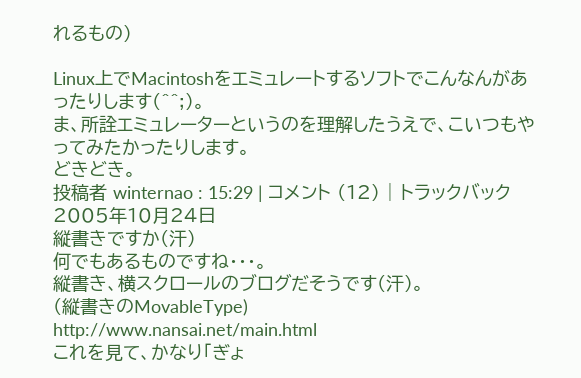れるもの)

Linux上でMacintoshをエミュレートするソフトでこんなんがあったりします(^^;)。
ま、所詮エミュレーターというのを理解したうえで、こいつもやってみたかったりします。
どきどき。
投稿者 winternao : 15:29 | コメント (12) | トラックバック
2005年10月24日
縦書きですか(汗)
何でもあるものですね・・・。
縦書き、横スクロールのブログだそうです(汗)。
(縦書きのMovableType)
http://www.nansai.net/main.html
これを見て、かなり「ぎょ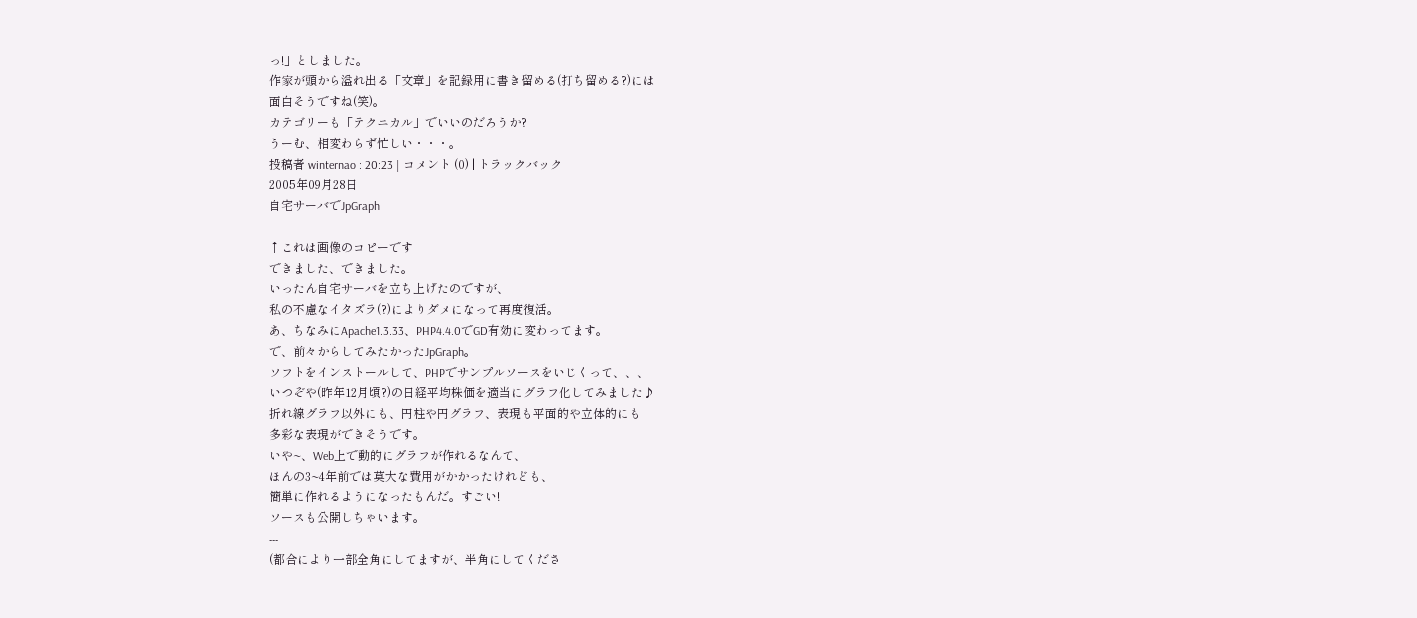っ!」としました。
作家が頭から溢れ出る「文章」を記録用に書き留める(打ち留める?)には
面白そうですね(笑)。
カテゴリーも「テクニカル」でいいのだろうか?
うーむ、相変わらず忙しい・・・。
投稿者 winternao : 20:23 | コメント (0) | トラックバック
2005年09月28日
自宅サーバでJpGraph

↑これは画像のコピーです
できました、できました。
いったん自宅サーバを立ち上げたのですが、
私の不慮なイタズラ(?)によりダメになって再度復活。
あ、ちなみにApache1.3.33、PHP4.4.0でGD有効に変わってます。
で、前々からしてみたかったJpGraph。
ソフトをインストールして、PHPでサンプルソースをいじくって、、、
いつぞや(昨年12月頃?)の日経平均株価を適当にグラフ化してみました♪
折れ線グラフ以外にも、円柱や円グラフ、表現も平面的や立体的にも
多彩な表現ができそうです。
いや~、Web上で動的にグラフが作れるなんて、
ほんの3~4年前では莫大な費用がかかったけれども、
簡単に作れるようになったもんだ。すごい!
ソースも公開しちゃいます。
---
(都合により一部全角にしてますが、半角にしてくださ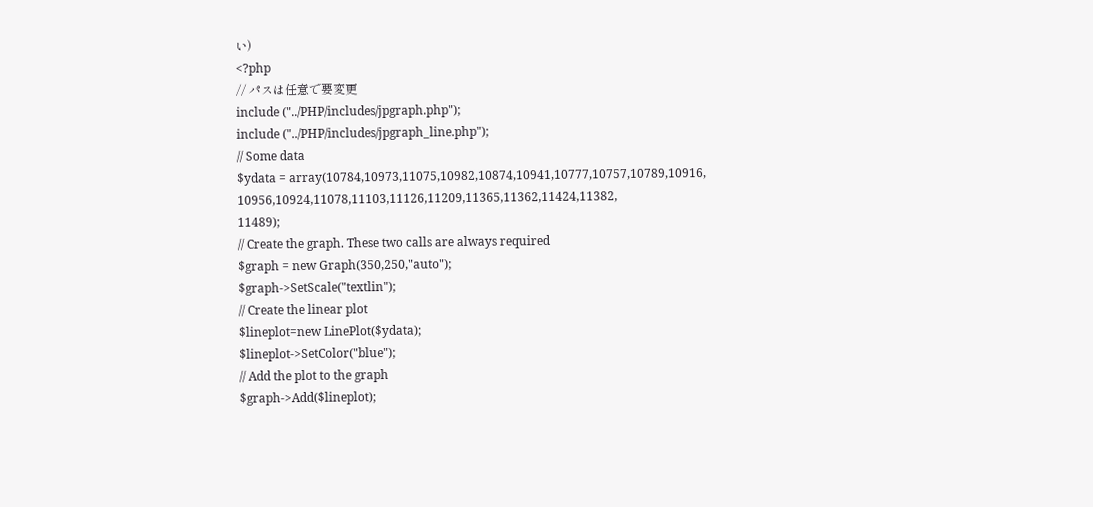い)
<?php
// パスは任意で要変更
include ("../PHP/includes/jpgraph.php");
include ("../PHP/includes/jpgraph_line.php");
// Some data
$ydata = array(10784,10973,11075,10982,10874,10941,10777,10757,10789,10916,
10956,10924,11078,11103,11126,11209,11365,11362,11424,11382,
11489);
// Create the graph. These two calls are always required
$graph = new Graph(350,250,"auto");
$graph->SetScale("textlin");
// Create the linear plot
$lineplot=new LinePlot($ydata);
$lineplot->SetColor("blue");
// Add the plot to the graph
$graph->Add($lineplot);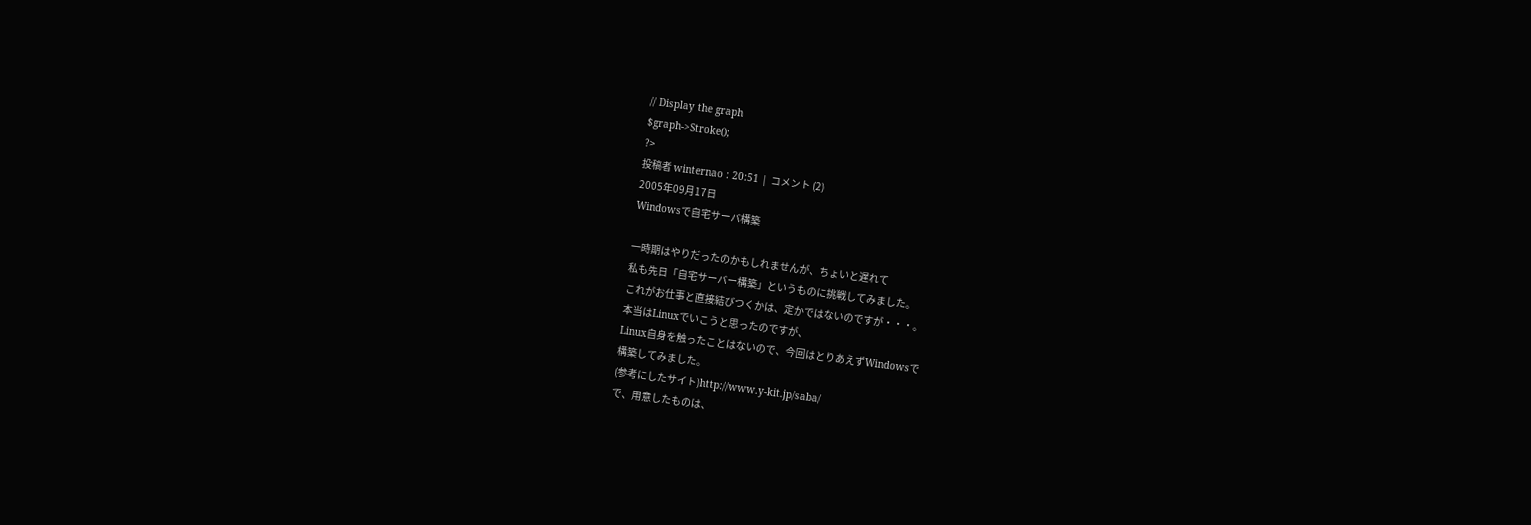// Display the graph
$graph->Stroke();
?>
投稿者 winternao : 20:51 | コメント (2)
2005年09月17日
Windowsで自宅サーバ構築

一時期はやりだったのかもしれませんが、ちょいと遅れて
私も先日「自宅サーバー構築」というものに挑戦してみました。
これがお仕事と直接結びつくかは、定かではないのですが・・・。
本当はLinuxでいこうと思ったのですが、
Linux自身を触ったことはないので、今回はとりあえずWindowsで
構築してみました。
(参考にしたサイト)http://www.y-kit.jp/saba/
で、用意したものは、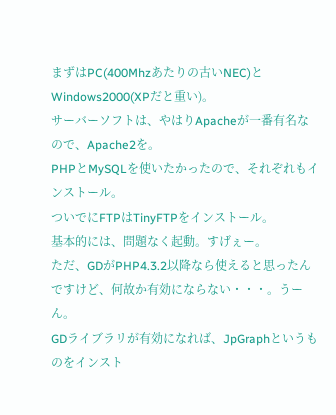まずはPC(400Mhzあたりの古いNEC)とWindows2000(XPだと重い)。
サーバーソフトは、やはりApacheが一番有名なので、Apache2を。
PHPとMySQLを使いたかったので、それぞれもインストール。
ついでにFTPはTinyFTPをインストール。
基本的には、問題なく起動。すげぇー。
ただ、GDがPHP4.3.2以降なら使えると思ったんですけど、何故か有効にならない・・・。うーん。
GDライブラリが有効になれば、JpGraphというものをインスト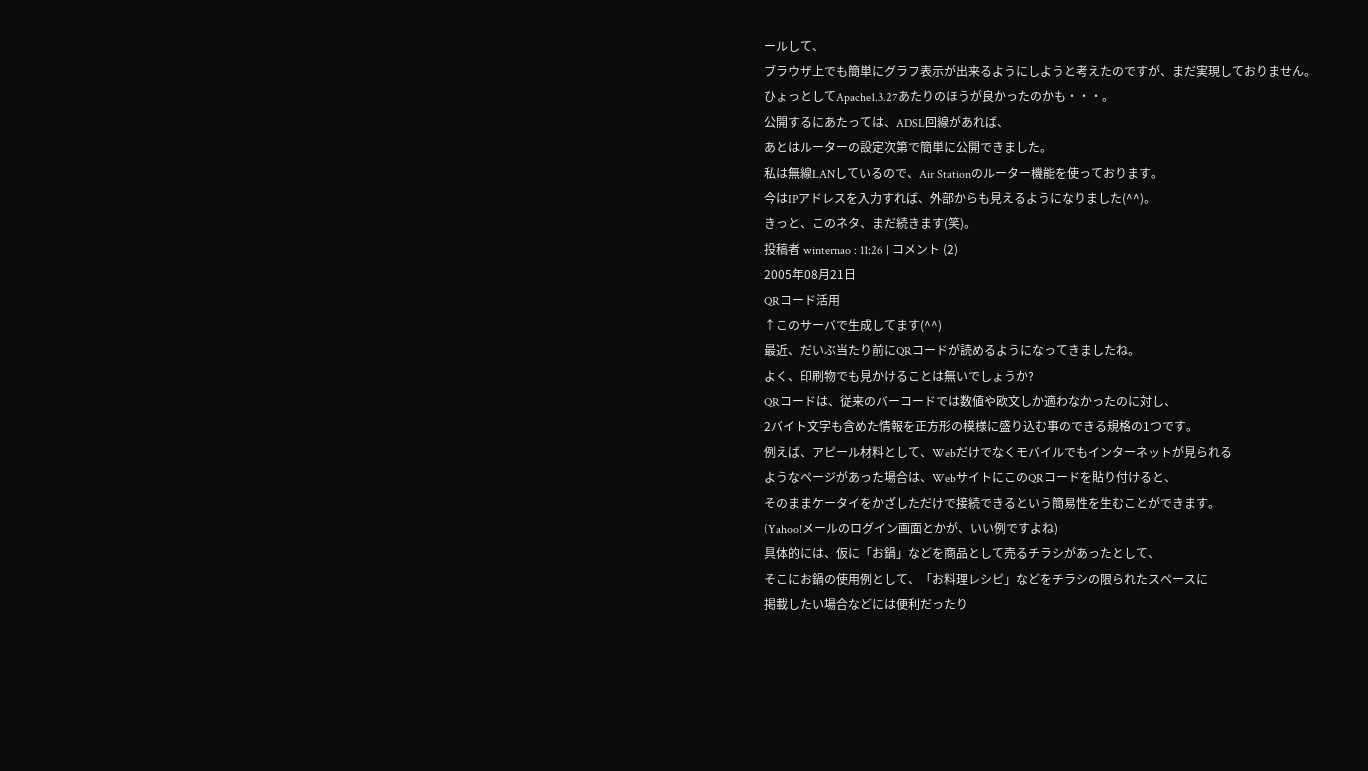ールして、
ブラウザ上でも簡単にグラフ表示が出来るようにしようと考えたのですが、まだ実現しておりません。
ひょっとしてApache1.3.27あたりのほうが良かったのかも・・・。
公開するにあたっては、ADSL回線があれば、
あとはルーターの設定次第で簡単に公開できました。
私は無線LANしているので、Air Stationのルーター機能を使っております。
今はIPアドレスを入力すれば、外部からも見えるようになりました(^^)。
きっと、このネタ、まだ続きます(笑)。
投稿者 winternao : 11:26 | コメント (2)
2005年08月21日
QRコード活用
↑このサーバで生成してます(^^)
最近、だいぶ当たり前にQRコードが読めるようになってきましたね。
よく、印刷物でも見かけることは無いでしょうか?
QRコードは、従来のバーコードでは数値や欧文しか適わなかったのに対し、
2バイト文字も含めた情報を正方形の模様に盛り込む事のできる規格の1つです。
例えば、アピール材料として、Webだけでなくモバイルでもインターネットが見られる
ようなページがあった場合は、WebサイトにこのQRコードを貼り付けると、
そのままケータイをかざしただけで接続できるという簡易性を生むことができます。
(Yahoo!メールのログイン画面とかが、いい例ですよね)
具体的には、仮に「お鍋」などを商品として売るチラシがあったとして、
そこにお鍋の使用例として、「お料理レシピ」などをチラシの限られたスペースに
掲載したい場合などには便利だったり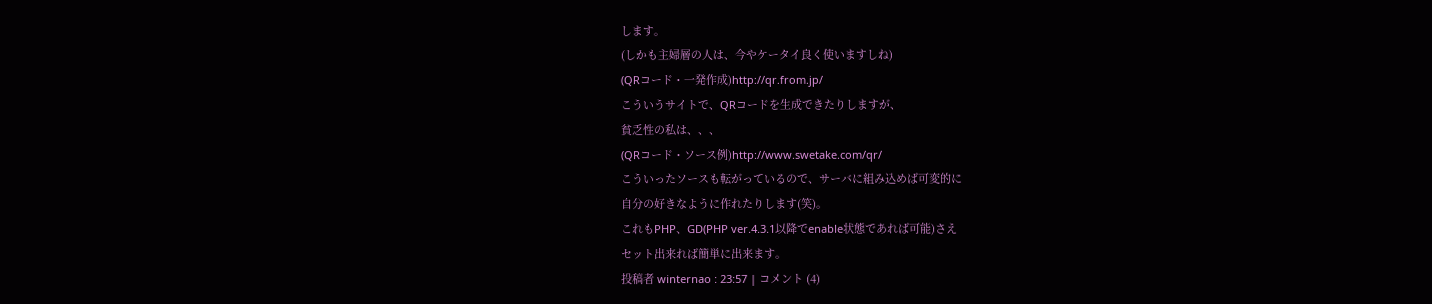します。
(しかも主婦層の人は、今やケータイ良く使いますしね)
(QRコード・一発作成)http://qr.from.jp/
こういうサイトで、QRコードを生成できたりしますが、
貧乏性の私は、、、
(QRコード・ソース例)http://www.swetake.com/qr/
こういったソースも転がっているので、サーバに組み込めば可変的に
自分の好きなように作れたりします(笑)。
これもPHP、GD(PHP ver.4.3.1以降でenable状態であれば可能)さえ
セット出来れば簡単に出来ます。
投稿者 winternao : 23:57 | コメント (4)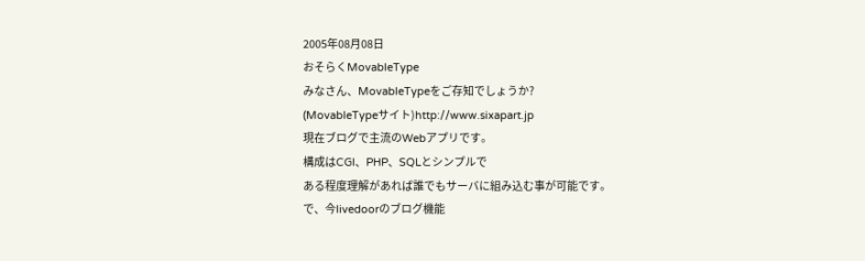2005年08月08日
おそらくMovableType
みなさん、MovableTypeをご存知でしょうか?
(MovableTypeサイト)http://www.sixapart.jp
現在ブログで主流のWebアプリです。
構成はCGI、PHP、SQLとシンプルで
ある程度理解があれば誰でもサーバに組み込む事が可能です。
で、今livedoorのブログ機能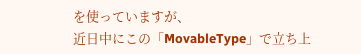を使っていますが、
近日中にこの「MovableType」で立ち上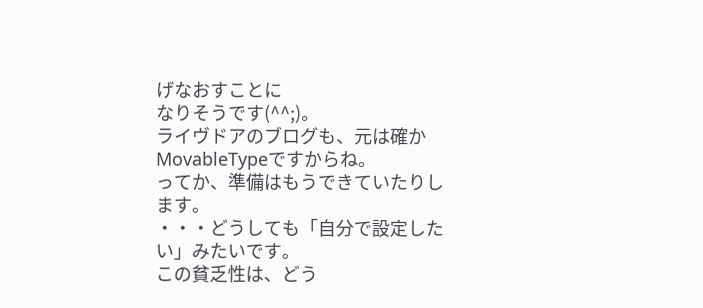げなおすことに
なりそうです(^^;)。
ライヴドアのブログも、元は確かMovableTypeですからね。
ってか、準備はもうできていたりします。
・・・どうしても「自分で設定したい」みたいです。
この貧乏性は、どう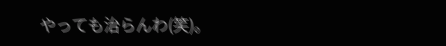やっても治らんわ(笑)。